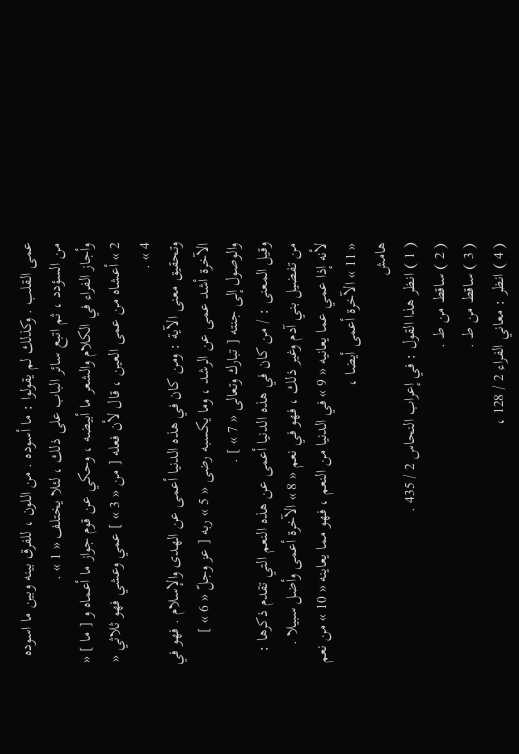عمى القلب . وكذلك لم يقولوا : ما أسوده . من اللون ، للفرق بينه وبين ما اسوده من السؤدد ، ثم اتبع سائر الباب على ذلك ، لئلا يختلف « 1 » .
وأجاز الفراء في الكلام والشعر ما أبيضه ، وحكي عن قوم جواز ما أعماه و [ ما ] « 2 » أعشاه من عمى العين ، قال لأن فعله [ من « 3 » ] عمي وعشي فهو ثلاثي « 4 » .
وتحقيق معنى الآية : ومن كان في هذه الدنيا أعمى عن الهدى والإسلام . فهو في الآخرة أشد عمى عن الرشد ، وما يكسبه رضى « 5 » ربه [ عز وجلّ « 6 » ] والوصول إلى جنته [ تبارك وتعالى « 7 » ] .
وقيل المعنى : / من كان في هذه الدنيا أعمى عن هذه النعم التي تقدم ذكرها :
من تفضيل بني آدم وغير ذلك ، فهو في نعم « 8 » الآخرة أعمى وأضل سبيلا . لأنه إذا عمي عما يعانيه « 9 » في الدنيا من النعم ، فهو مما يعاينه « 10 » من نعم « 11 » الآخرة أعمى أيضا ،
هامش
( 1 ) انظر هذا القول : في إعراب النحاس 2 / 435 .
( 2 ) ساقط من ط .
( 3 ) ساقط من ط .
( 4 ) انظر : معاني الفراء 2 / 128 ،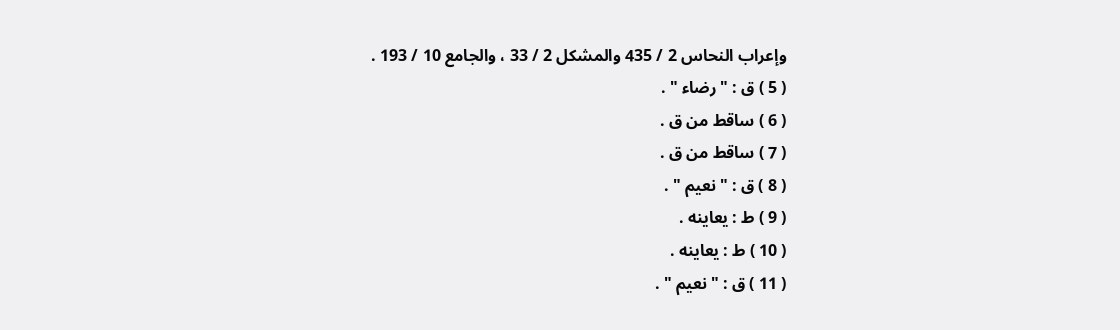وإعراب النحاس 2 / 435 والمشكل 2 / 33 ، والجامع 10 / 193 .
( 5 ) ق : " رضاء " .
( 6 ) ساقط من ق .
( 7 ) ساقط من ق .
( 8 ) ق : " نعيم " .
( 9 ) ط : يعاينه .
( 10 ) ط : يعاينه .
( 11 ) ق : " نعيم " .